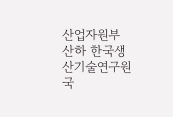산업자원부 산하 한국생산기술연구원 국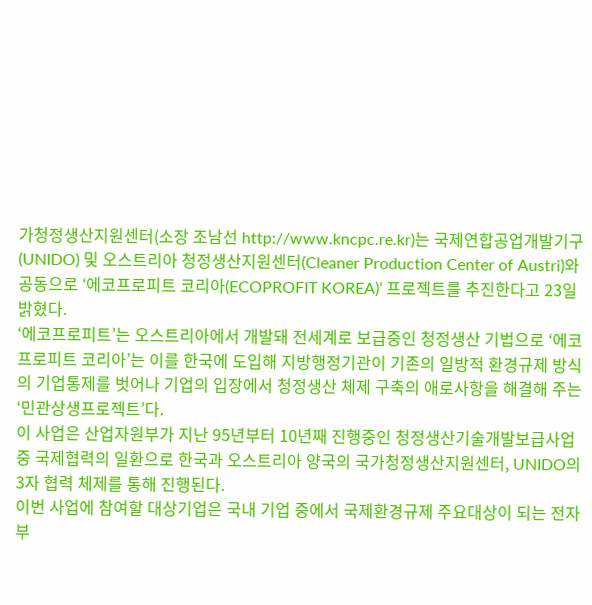가청정생산지원센터(소장 조남선 http://www.kncpc.re.kr)는 국제연합공업개발기구(UNIDO) 및 오스트리아 청정생산지원센터(Cleaner Production Center of Austri)와 공동으로 ‘에코프로피트 코리아(ECOPROFIT KOREA)’ 프로젝트를 추진한다고 23일 밝혔다.
‘에코프로피트’는 오스트리아에서 개발돼 전세계로 보급중인 청정생산 기법으로 ‘에코프로피트 코리아’는 이를 한국에 도입해 지방행정기관이 기존의 일방적 환경규제 방식의 기업통제를 벗어나 기업의 입장에서 청정생산 체제 구축의 애로사항을 해결해 주는 ‘민관상생프로젝트’다.
이 사업은 산업자원부가 지난 95년부터 10년째 진행중인 청정생산기술개발보급사업 중 국제협력의 일환으로 한국과 오스트리아 양국의 국가청정생산지원센터, UNIDO의 3자 협력 체제를 통해 진행된다.
이번 사업에 참여할 대상기업은 국내 기업 중에서 국제환경규제 주요대상이 되는 전자부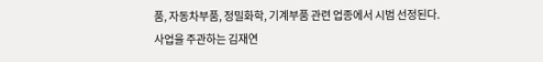품, 자동차부품, 정밀화학, 기계부품 관련 업종에서 시범 선정된다.
사업을 주관하는 김재연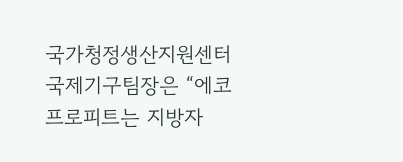국가청정생산지원센터 국제기구팀장은 “에코프로피트는 지방자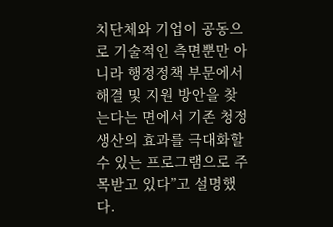치단체와 기업이 공동으로 기술적인 측면뿐만 아니라 행정정책 부문에서 해결 및 지원 방안을 찾는다는 면에서 기존 청정생산의 효과를 극대화할 수 있는 프로그램으로 주목받고 있다”고 설명했다.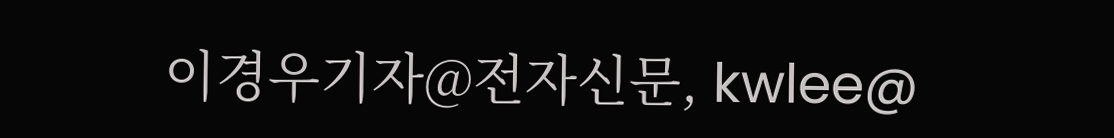이경우기자@전자신문, kwlee@